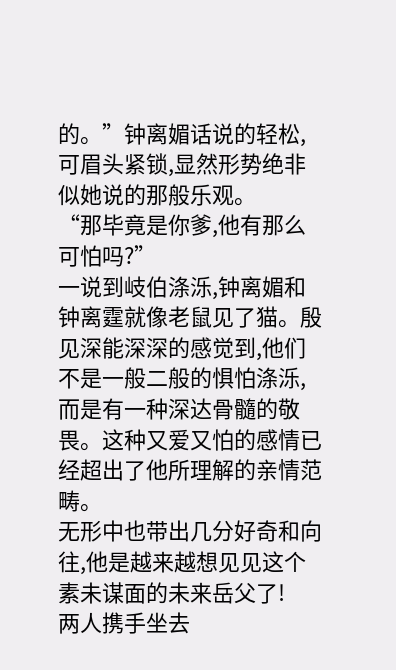的。”钟离媚话说的轻松,可眉头紧锁,显然形势绝非似她说的那般乐观。
“那毕竟是你爹,他有那么可怕吗?”
一说到岐伯涤泺,钟离媚和钟离霆就像老鼠见了猫。殷见深能深深的感觉到,他们不是一般二般的惧怕涤泺,而是有一种深达骨髓的敬畏。这种又爱又怕的感情已经超出了他所理解的亲情范畴。
无形中也带出几分好奇和向往,他是越来越想见见这个素未谋面的未来岳父了!
两人携手坐去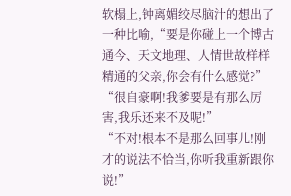软榻上,钟离媚绞尽脑汁的想出了一种比喻,“要是你碰上一个博古通今、天文地理、人情世故样样精通的父亲,你会有什么感觉?”
“很自豪啊!我爹要是有那么厉害,我乐还来不及呢!”
“不对!根本不是那么回事儿!刚才的说法不恰当,你听我重新跟你说!”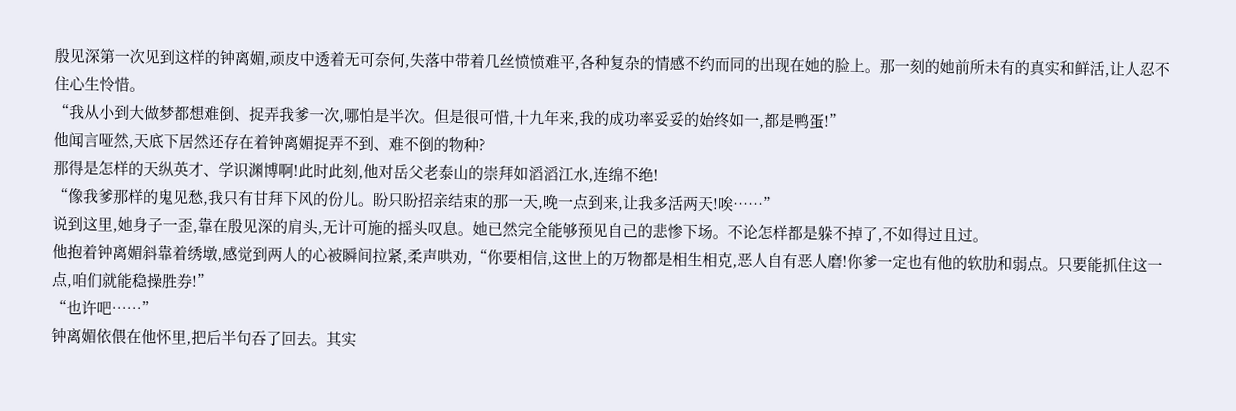殷见深第一次见到这样的钟离媚,顽皮中透着无可奈何,失落中带着几丝愤愤难平,各种复杂的情感不约而同的出现在她的脸上。那一刻的她前所未有的真实和鲜活,让人忍不住心生怜惜。
“我从小到大做梦都想难倒、捉弄我爹一次,哪怕是半次。但是很可惜,十九年来,我的成功率妥妥的始终如一,都是鸭蛋!”
他闻言哑然,天底下居然还存在着钟离媚捉弄不到、难不倒的物种?
那得是怎样的天纵英才、学识渊博啊!此时此刻,他对岳父老泰山的崇拜如滔滔江水,连绵不绝!
“像我爹那样的鬼见愁,我只有甘拜下风的份儿。盼只盼招亲结束的那一天,晚一点到来,让我多活两天!唉……”
说到这里,她身子一歪,靠在殷见深的肩头,无计可施的摇头叹息。她已然完全能够预见自己的悲惨下场。不论怎样都是躲不掉了,不如得过且过。
他抱着钟离媚斜靠着绣墩,感觉到两人的心被瞬间拉紧,柔声哄劝,“你要相信,这世上的万物都是相生相克,恶人自有恶人磨!你爹一定也有他的软肋和弱点。只要能抓住这一点,咱们就能稳操胜券!”
“也许吧……”
钟离媚依偎在他怀里,把后半句吞了回去。其实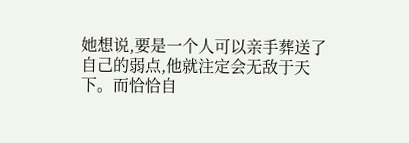她想说,要是一个人可以亲手葬送了自己的弱点,他就注定会无敌于天下。而恰恰自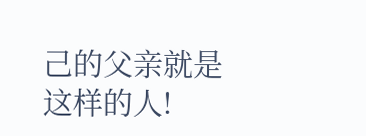己的父亲就是这样的人!